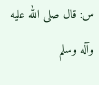س: قال صلى الله عليه وآله وسلم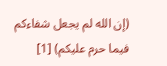(إن الله لم يجعل شفاءكم فيما حرم عليكم) [1]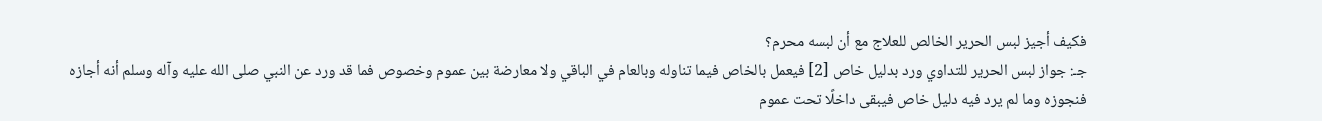فكيف أجيز لبس الحرير الخالص للعلاج مع أن لبسه محرم؟
جـ: جواز لبس الحرير للتداوي ورد بدليل خاص [2] فيعمل بالخاص فيما تناوله وبالعام في الباقي ولا معارضة بين عموم وخصوص فما قد ورد عن النبي صلى الله عليه وآله وسلم أنه أجازه فنجوزه وما لم يرد فيه دليل خاص فيبقى داخلًا تحت عموم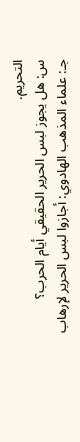التحريم.
س: هل يجوز لبس الحرير الحقيقي أيام الحرب؟
جـ: علماء المذهب الهادوي: أجازوا لبس الحرير لإرهاب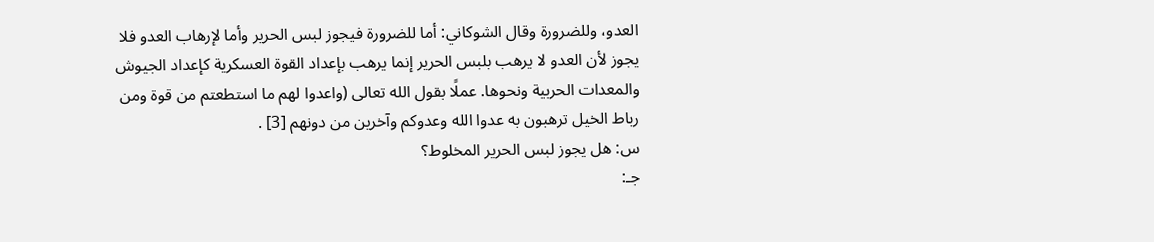العدو، وللضرورة وقال الشوكاني: أما للضرورة فيجوز لبس الحرير وأما لإرهاب العدو فلا يجوز لأن العدو لا يرهب بلبس الحرير إنما يرهب بإعداد القوة العسكرية كإعداد الجيوش والمعدات الحربية ونحوها. عملًا بقول الله تعالى (واعدوا لهم ما استطعتم من قوة ومن رباط الخيل ترهبون به عدوا الله وعدوكم وآخرين من دونهم [3] .
س: هل يجوز لبس الحرير المخلوط؟
جـ: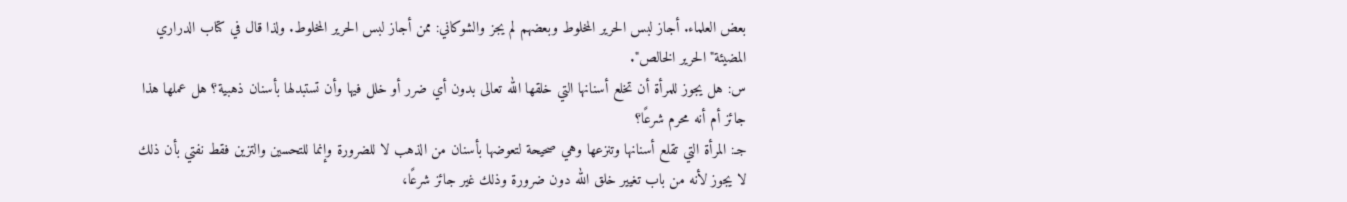بعض العلماء. أجاز لبس الحرير المخلوط وبعضهم لم يجز والشوكاني: ممن أجاز لبس الحرير المخلوط. ولذا قال في كتاب الدراري المضيئة"الحرير الخالص".
س: هل يجوز للمرأة أن تخلع أسنانها التي خلقها الله تعالى بدون أي ضرر أو خلل فيها وأن تستبدلها بأسنان ذهبية؟ هل عملها هذا جائز أم أنه محرم شرعًا؟
جـ: المرأة التي تقلع أسنانها وتنزعها وهي صحيحة لتعوضها بأسنان من الذهب لا للضرورة وإنما للتحسين والتزين فقط نفتي بأن ذلك لا يجوز لأنه من باب تغيير خلق الله دون ضرورة وذلك غير جائز شرعًا،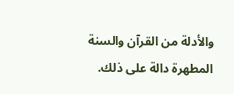والأدلة من القرآن والسنة المطهرة دالة على ذلك.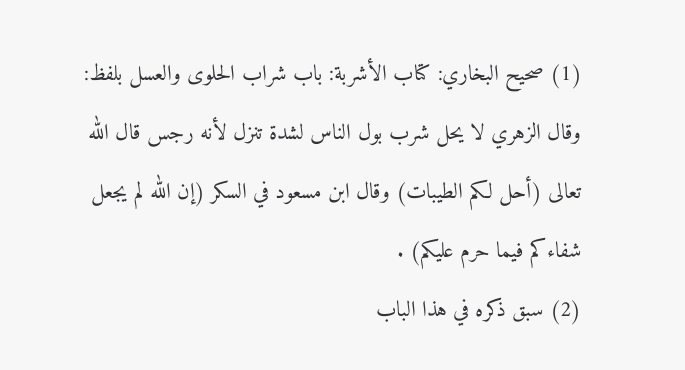(1) صحيح البخاري: كتاب الأشربة: باب شراب الحلوى والعسل بلفظ: وقال الزهري لا يحل شرب بول الناس لشدة تنزل لأنه رجس قال الله تعالى (أحل لكم الطيبات) وقال ابن مسعود في السكر (إن الله لم يجعل شفاءكم فيما حرم عليكم) .
(2) سبق ذكره في هذا الباب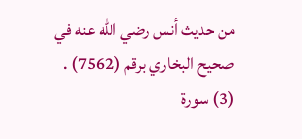من حديث أنس رضي الله عنه في صحيح البخاري برقم (7562) .
(3) سورة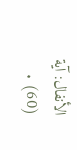الأنفال: آية (60) .